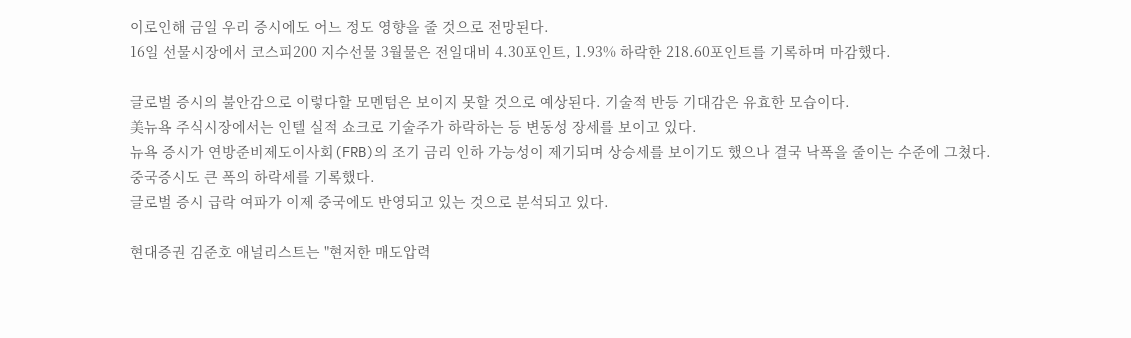이로인해 금일 우리 증시에도 어느 정도 영향을 줄 것으로 전망된다.
16일 선물시장에서 코스피200 지수선물 3월물은 전일대비 4.30포인트, 1.93% 하락한 218.60포인트를 기록하며 마감했다.

글로벌 증시의 불안감으로 이렇다할 모멘텀은 보이지 못할 것으로 예상된다. 기술적 반등 기대감은 유효한 모습이다.
美뉴욕 주식시장에서는 인텔 실적 쇼크로 기술주가 하락하는 등 변동성 장세를 보이고 있다.
뉴욕 증시가 연방준비제도이사회(FRB)의 조기 금리 인하 가능성이 제기되며 상승세를 보이기도 했으나 결국 낙폭을 줄이는 수준에 그쳤다.
중국증시도 큰 폭의 하락세를 기록했다.
글로벌 증시 급락 여파가 이제 중국에도 반영되고 있는 것으로 분석되고 있다.

현대증권 김준호 애널리스트는 "현저한 매도압력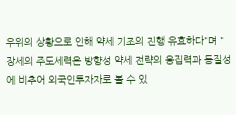우위의 상황으로 인해 약세 기조의 진행 유효하다"며 "장세의 주도세력은 방향성 약세 전략의 응집력과 동질성에 비추어 외국인투자자로 볼 수 있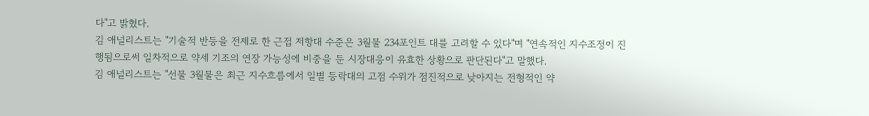다"고 밝혔다.
김 애널리스트는 "기술적 반등을 전제로 한 근접 저항대 수준은 3월물 234포인트 대를 고려할 수 있다"며 "연속적인 지수조정이 진행됨으로써 일차적으로 약세 기조의 연장 가능성에 비중을 둔 시장대응이 유효한 상황으로 판단된다"고 말했다.
김 애널리스트는 "선물 3월물은 최근 지수흐름에서 일별 등락대의 고점 수위가 점진적으로 낮아지는 전형적인 약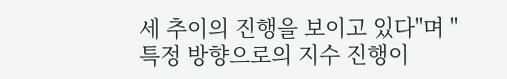세 추이의 진행을 보이고 있다"며 "특정 방향으로의 지수 진행이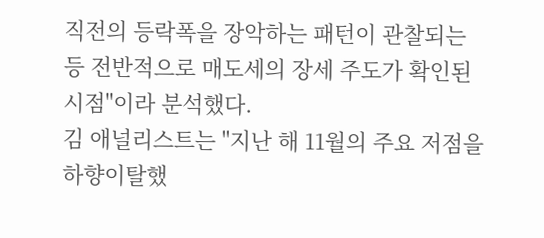직전의 등락폭을 장악하는 패턴이 관찰되는 등 전반적으로 매도세의 장세 주도가 확인된 시점"이라 분석했다.
김 애널리스트는 "지난 해 11월의 주요 저점을 하향이탈했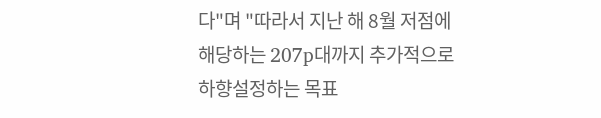다"며 "따라서 지난 해 8월 저점에 해당하는 207p대까지 추가적으로 하향설정하는 목표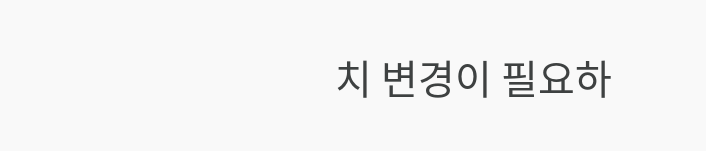치 변경이 필요하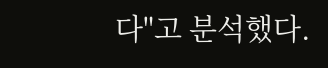다"고 분석했다.